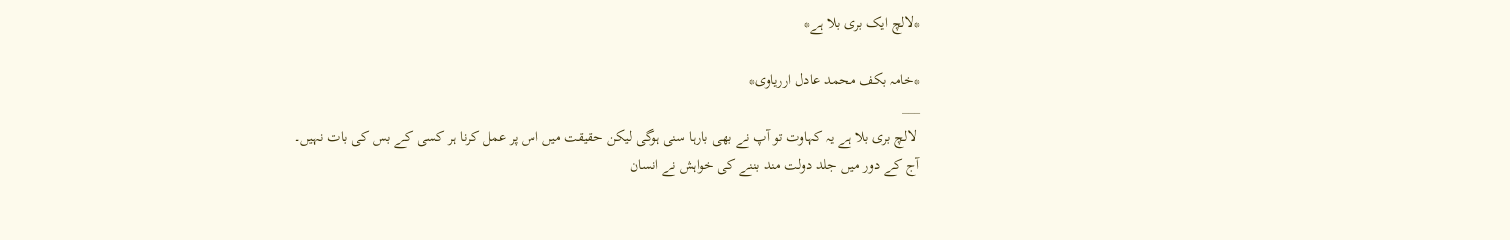*لالچ ایک بری بلا ہے*

*خامہ بکف محمد عادل ارریاوی*
___
 لالچ بری بلا ہے یہ کہاوت تو آپ نے بھی بارہا سنی ہوگی لیکن حقیقت میں اس پر عمل کرنا ہر کسی کے بس کی بات نہیں۔
آج کے دور میں جلد دولت مند بننے کی خواہش نے انسان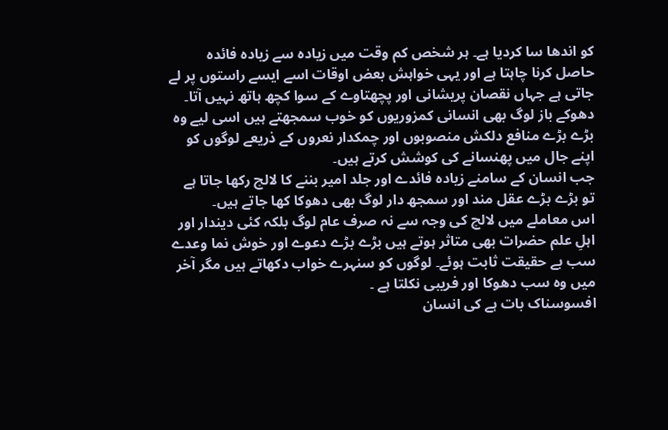کو اندھا سا کردیا ہے۔ ہر شخص کم وقت میں زیادہ سے زیادہ فائدہ حاصل کرنا چاہتا ہے اور یہی خواہش بعض اوقات اسے ایسے راستوں پر لے جاتی ہے جہاں نقصان پریشانی اور پچھتاوے کے سوا کچھ ہاتھ نہیں آتا۔ دھوکے باز لوگ بھی انسانی کمزوریوں کو خوب سمجھتے ہیں اسی لیے وہ بڑے بڑے منافع دلکش منصوبوں اور چمکدار نعروں کے ذریعے لوگوں کو اپنے جال میں پھنسانے کی کوشش کرتے ہیں۔
جب انسان کے سامنے زیادہ فائدے اور جلد امیر بننے کا لالچ رکھا جاتا ہے تو بڑے بڑے عقل مند اور سمجھ دار لوگ بھی دھوکا کھا جاتے ہیں۔
اس معاملے میں لالچ کی وجہ سے نہ صرف عام لوگ بلکہ کئی دیندار اور اہلِ علم حضرات بھی متاثر ہوتے ہیں بڑے بڑے دعوے اور خوش نما وعدے سب بے حقیقت ثابت ہوئے۔ لوگوں کو سنہرے خواب دکھاتے ہیں مگر آخر میں وہ سب دھوکا اور فریبی نکلتا ہے ۔
افسوسناک بات ہے کی انسان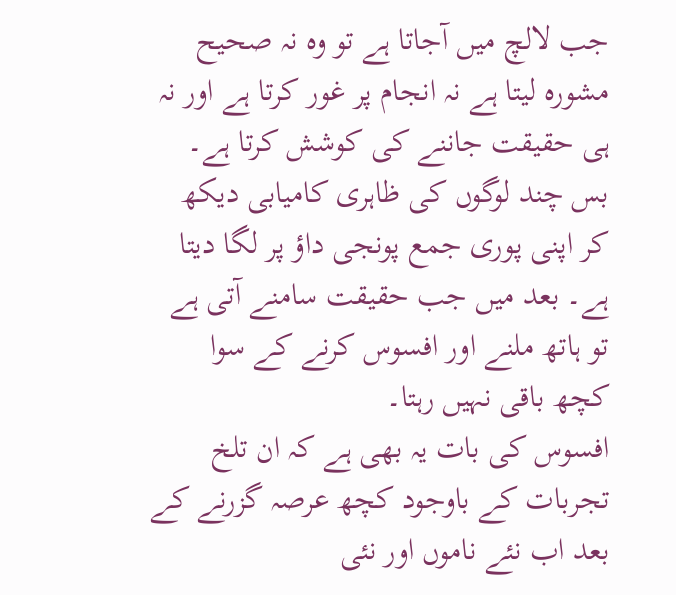جب لالچ میں آجاتا ہے تو وہ نہ صحیح مشورہ لیتا ہے نہ انجام پر غور کرتا ہے اور نہ ہی حقیقت جاننے کی کوشش کرتا ہے۔ بس چند لوگوں کی ظاہری کامیابی دیکھ کر اپنی پوری جمع پونجی داؤ پر لگا دیتا ہے۔ بعد میں جب حقیقت سامنے آتی ہے تو ہاتھ ملنے اور افسوس کرنے کے سوا کچھ باقی نہیں رہتا۔
افسوس کی بات یہ بھی ہے کہ ان تلخ تجربات کے باوجود کچھ عرصہ گزرنے کے بعد اب نئے ناموں اور نئی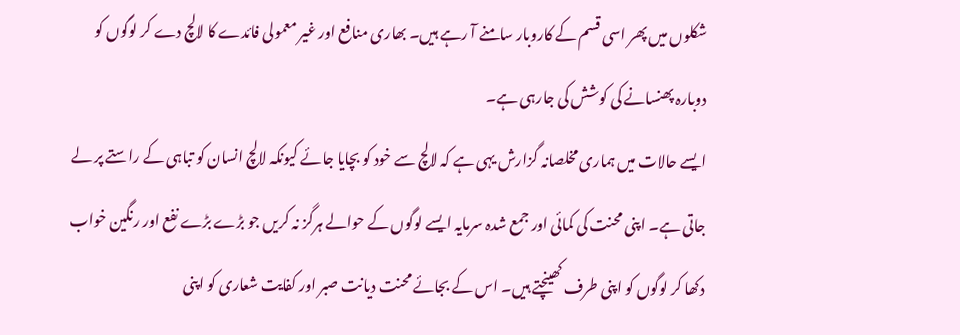شکلوں میں پھر اسی قسم کے کاروبار سامنے آ رہے ہیں۔ بھاری منافع اور غیر معمولی فائدے کا لالچ دے کر لوگوں کو دوبارہ پھنسانے کی کوشش کی جارہی ہے۔
ایسے حالات میں ہماری مخلصانہ گزارش یہی ہے کہ لالچ سے خود کو بچایا جائے کیونکہ لالچ انسان کو تباہی کے راستے پر لے جاتی ہے۔ اپنی محنت کی کمائی اور جمع شدہ سرمایہ ایسے لوگوں کے حوالے ہرگز نہ کریں جو بڑے بڑے نفع اور رنگین خواب دکھا کر لوگوں کو اپنی طرف کھینچتے ہیں۔ اس کے بجائے محنت دیانت صبر اور کفایت شعاری کو اپنی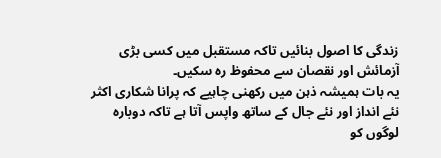زندگی کا اصول بنائیں تاکہ مستقبل میں کسی بڑی آزمائش اور نقصان سے محفوظ رہ سکیں۔
یہ بات ہمیشہ ذہن میں رکھنی چاہیے کہ پرانا شکاری اکثر نئے انداز اور نئے جال کے ساتھ واپس آتا ہے تاکہ دوبارہ لوگوں کو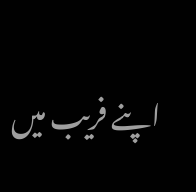اپنے فریب میں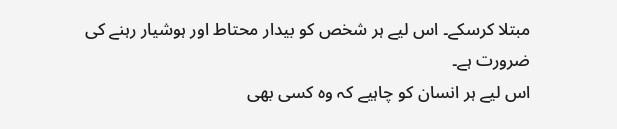مبتلا کرسکے۔ اس لیے ہر شخص کو بیدار محتاط اور ہوشیار رہنے کی ضرورت ہے۔
اس لیے ہر انسان کو چاہیے کہ وہ کسی بھی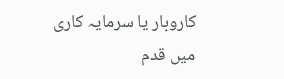کاروبار یا سرمایہ کاری میں قدم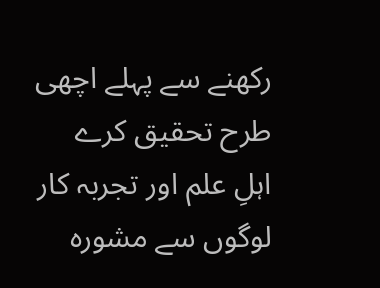رکھنے سے پہلے اچھی طرح تحقیق کرے اہلِ علم اور تجربہ کار لوگوں سے مشورہ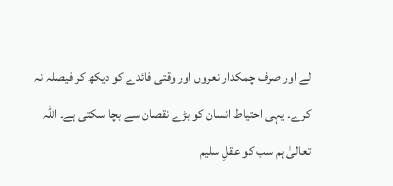لے اور صرف چمکدار نعروں اور وقتی فائدے کو دیکھ کر فیصلہ نہ کرے۔ یہی احتیاط انسان کو بڑے نقصان سے بچا سکتی ہے۔ اللہ تعالیٰ ہم سب کو عقلِ سلیم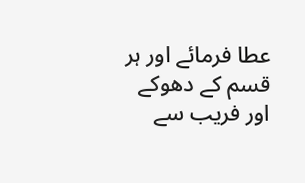عطا فرمائے اور ہر قسم کے دھوکے اور فریب سے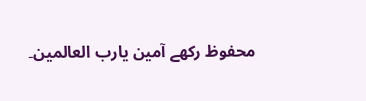محفوظ رکھے آمین یارب العالمین۔